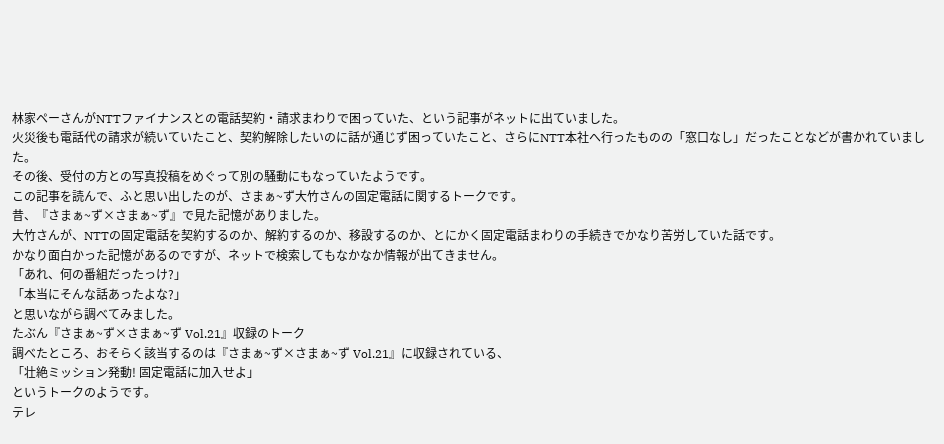林家ペーさんがNTTファイナンスとの電話契約・請求まわりで困っていた、という記事がネットに出ていました。
火災後も電話代の請求が続いていたこと、契約解除したいのに話が通じず困っていたこと、さらにNTT本社へ行ったものの「窓口なし」だったことなどが書かれていました。
その後、受付の方との写真投稿をめぐって別の騒動にもなっていたようです。
この記事を読んで、ふと思い出したのが、さまぁ~ず大竹さんの固定電話に関するトークです。
昔、『さまぁ~ず×さまぁ~ず』で見た記憶がありました。
大竹さんが、NTTの固定電話を契約するのか、解約するのか、移設するのか、とにかく固定電話まわりの手続きでかなり苦労していた話です。
かなり面白かった記憶があるのですが、ネットで検索してもなかなか情報が出てきません。
「あれ、何の番組だったっけ?」
「本当にそんな話あったよな?」
と思いながら調べてみました。
たぶん『さまぁ~ず×さまぁ~ず Vol.21』収録のトーク
調べたところ、おそらく該当するのは『さまぁ~ず×さまぁ~ず Vol.21』に収録されている、
「壮絶ミッション発動! 固定電話に加入せよ」
というトークのようです。
テレ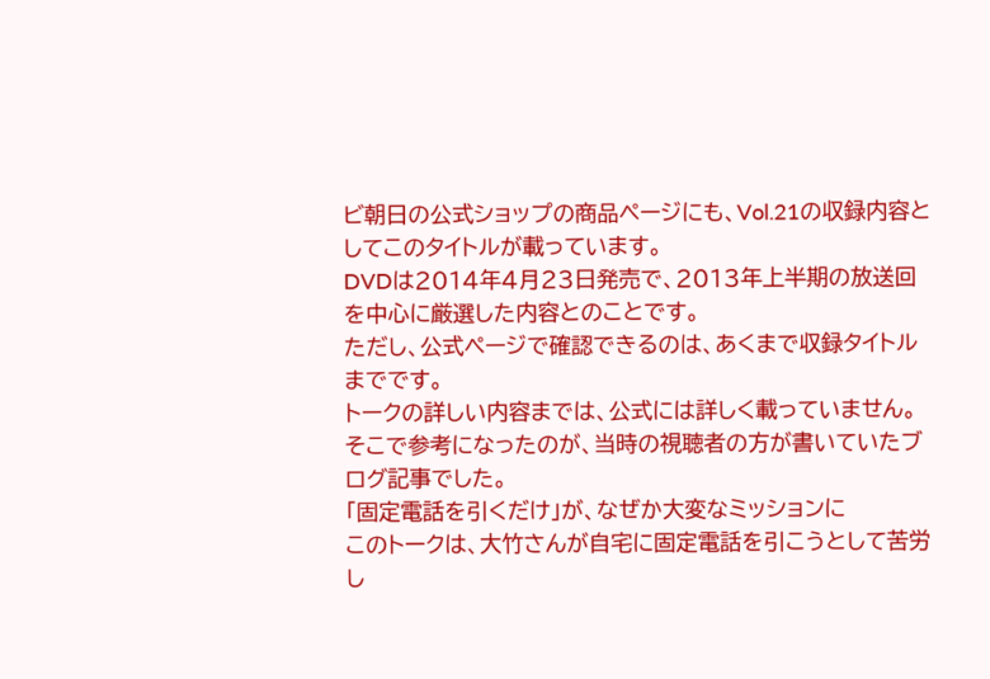ビ朝日の公式ショップの商品ページにも、Vol.21の収録内容としてこのタイトルが載っています。
DVDは2014年4月23日発売で、2013年上半期の放送回を中心に厳選した内容とのことです。
ただし、公式ページで確認できるのは、あくまで収録タイトルまでです。
トークの詳しい内容までは、公式には詳しく載っていません。
そこで参考になったのが、当時の視聴者の方が書いていたブログ記事でした。
「固定電話を引くだけ」が、なぜか大変なミッションに
このトークは、大竹さんが自宅に固定電話を引こうとして苦労し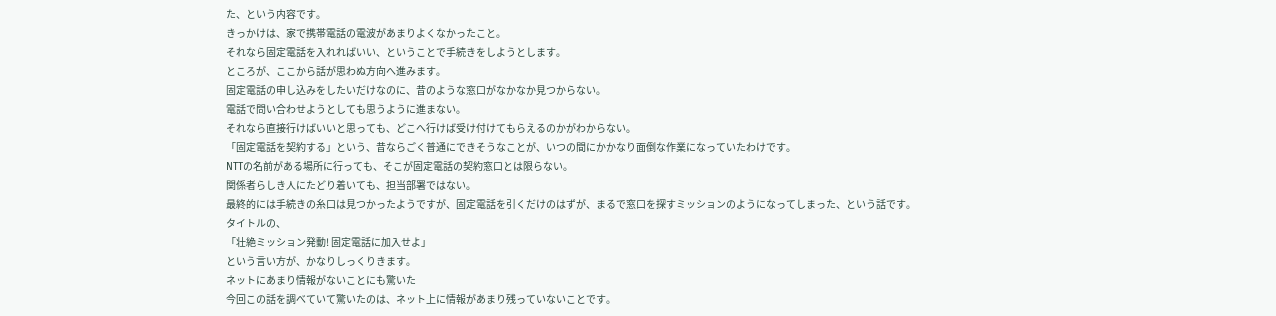た、という内容です。
きっかけは、家で携帯電話の電波があまりよくなかったこと。
それなら固定電話を入れればいい、ということで手続きをしようとします。
ところが、ここから話が思わぬ方向へ進みます。
固定電話の申し込みをしたいだけなのに、昔のような窓口がなかなか見つからない。
電話で問い合わせようとしても思うように進まない。
それなら直接行けばいいと思っても、どこへ行けば受け付けてもらえるのかがわからない。
「固定電話を契約する」という、昔ならごく普通にできそうなことが、いつの間にかかなり面倒な作業になっていたわけです。
NTTの名前がある場所に行っても、そこが固定電話の契約窓口とは限らない。
関係者らしき人にたどり着いても、担当部署ではない。
最終的には手続きの糸口は見つかったようですが、固定電話を引くだけのはずが、まるで窓口を探すミッションのようになってしまった、という話です。
タイトルの、
「壮絶ミッション発動! 固定電話に加入せよ」
という言い方が、かなりしっくりきます。
ネットにあまり情報がないことにも驚いた
今回この話を調べていて驚いたのは、ネット上に情報があまり残っていないことです。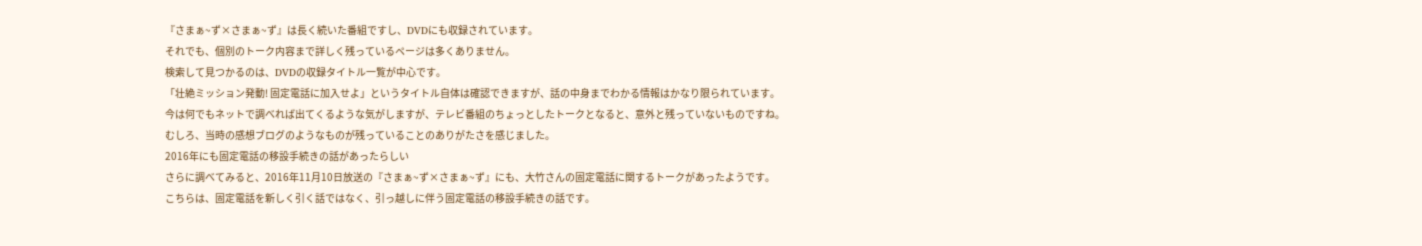『さまぁ~ず×さまぁ~ず』は長く続いた番組ですし、DVDにも収録されています。
それでも、個別のトーク内容まで詳しく残っているページは多くありません。
検索して見つかるのは、DVDの収録タイトル一覧が中心です。
「壮絶ミッション発動! 固定電話に加入せよ」というタイトル自体は確認できますが、話の中身までわかる情報はかなり限られています。
今は何でもネットで調べれば出てくるような気がしますが、テレビ番組のちょっとしたトークとなると、意外と残っていないものですね。
むしろ、当時の感想ブログのようなものが残っていることのありがたさを感じました。
2016年にも固定電話の移設手続きの話があったらしい
さらに調べてみると、2016年11月10日放送の『さまぁ~ず×さまぁ~ず』にも、大竹さんの固定電話に関するトークがあったようです。
こちらは、固定電話を新しく引く話ではなく、引っ越しに伴う固定電話の移設手続きの話です。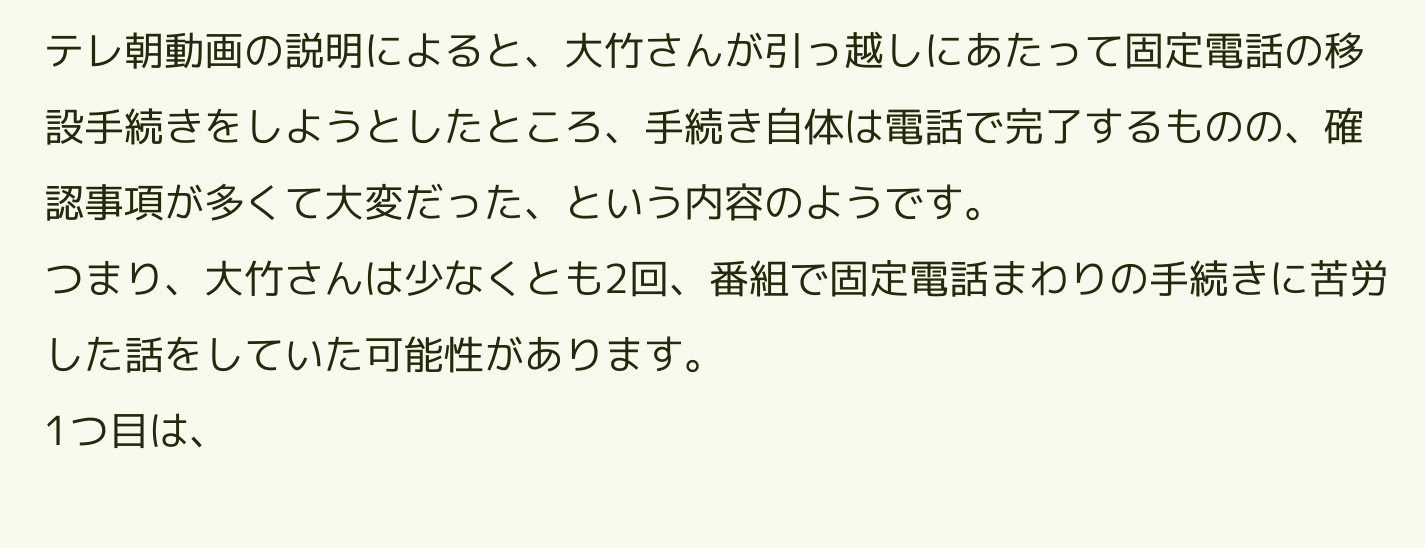テレ朝動画の説明によると、大竹さんが引っ越しにあたって固定電話の移設手続きをしようとしたところ、手続き自体は電話で完了するものの、確認事項が多くて大変だった、という内容のようです。
つまり、大竹さんは少なくとも2回、番組で固定電話まわりの手続きに苦労した話をしていた可能性があります。
1つ目は、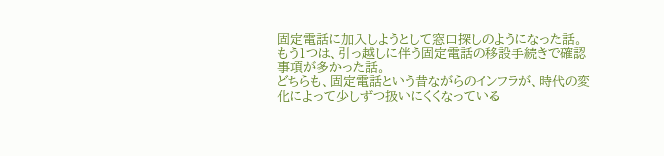固定電話に加入しようとして窓口探しのようになった話。
もう1つは、引っ越しに伴う固定電話の移設手続きで確認事項が多かった話。
どちらも、固定電話という昔ながらのインフラが、時代の変化によって少しずつ扱いにくくなっている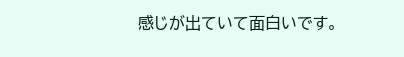感じが出ていて面白いです。